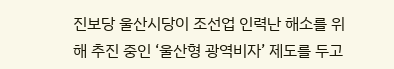진보당 울산시당이 조선업 인력난 해소를 위해 추진 중인 ‘울산형 광역비자’ 제도를 두고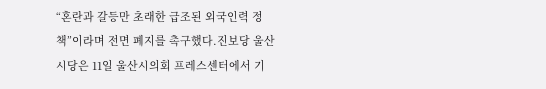“혼란과 갈등만 초래한 급조된 외국인력 정책”이라며 전면 폐지를 촉구했다.진보당 울산시당은 11일 울산시의회 프레스센터에서 기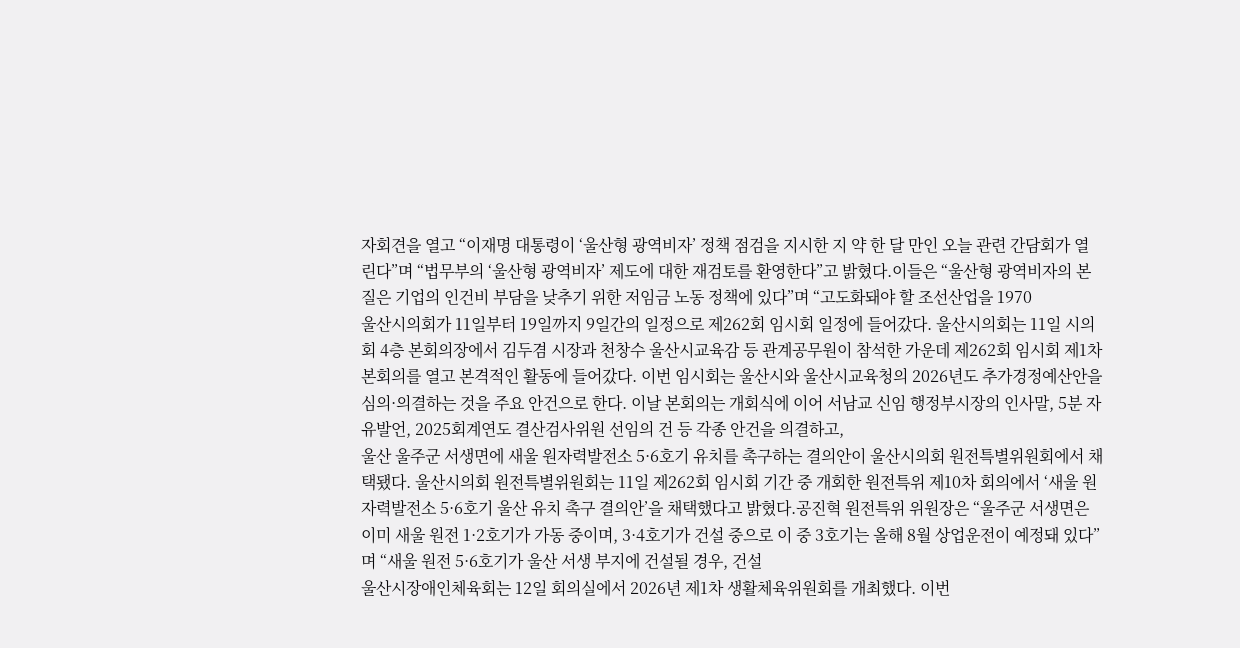자회견을 열고 “이재명 대통령이 ‘울산형 광역비자’ 정책 점검을 지시한 지 약 한 달 만인 오늘 관련 간담회가 열린다”며 “법무부의 ‘울산형 광역비자’ 제도에 대한 재검토를 환영한다”고 밝혔다.이들은 “울산형 광역비자의 본질은 기업의 인건비 부담을 낮추기 위한 저임금 노동 정책에 있다”며 “고도화돼야 할 조선산업을 1970
울산시의회가 11일부터 19일까지 9일간의 일정으로 제262회 임시회 일정에 들어갔다. 울산시의회는 11일 시의회 4층 본회의장에서 김두겸 시장과 천창수 울산시교육감 등 관계공무원이 참석한 가운데 제262회 임시회 제1차 본회의를 열고 본격적인 활동에 들어갔다. 이번 임시회는 울산시와 울산시교육청의 2026년도 추가경정예산안을 심의·의결하는 것을 주요 안건으로 한다. 이날 본회의는 개회식에 이어 서남교 신임 행정부시장의 인사말, 5분 자유발언, 2025회계연도 결산검사위원 선임의 건 등 각종 안건을 의결하고,
울산 울주군 서생면에 새울 원자력발전소 5·6호기 유치를 촉구하는 결의안이 울산시의회 원전특별위원회에서 채택됐다. 울산시의회 원전특별위원회는 11일 제262회 임시회 기간 중 개회한 원전특위 제10차 회의에서 ‘새울 원자력발전소 5·6호기 울산 유치 촉구 결의안’을 채택했다고 밝혔다.공진혁 원전특위 위원장은 “울주군 서생면은 이미 새울 원전 1·2호기가 가동 중이며, 3·4호기가 건설 중으로 이 중 3호기는 올해 8월 상업운전이 예정돼 있다”며 “새울 원전 5·6호기가 울산 서생 부지에 건설될 경우, 건설
울산시장애인체육회는 12일 회의실에서 2026년 제1차 생활체육위원회를 개최했다. 이번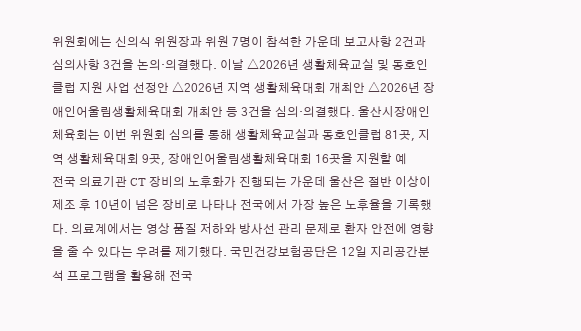위원회에는 신의식 위원장과 위원 7명이 참석한 가운데 보고사항 2건과 심의사항 3건을 논의·의결했다. 이날 △2026년 생활체육교실 및 동호인클럽 지원 사업 선정안 △2026년 지역 생활체육대회 개최안 △2026년 장애인어울림생활체육대회 개최안 등 3건을 심의·의결했다. 울산시장애인체육회는 이번 위원회 심의를 통해 생활체육교실과 동호인클럽 81곳, 지역 생활체육대회 9곳, 장애인어울림생활체육대회 16곳을 지원할 예
전국 의료기관 CT 장비의 노후화가 진행되는 가운데 울산은 절반 이상이 제조 후 10년이 넘은 장비로 나타나 전국에서 가장 높은 노후율을 기록했다. 의료계에서는 영상 품질 저하와 방사선 관리 문제로 환자 안전에 영향을 줄 수 있다는 우려를 제기했다. 국민건강보험공단은 12일 지리공간분석 프로그램을 활용해 전국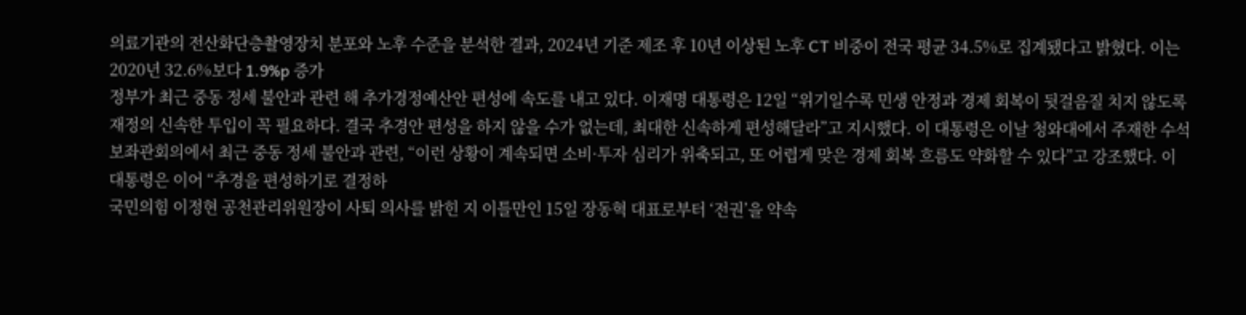의료기관의 전산화단층촬영장치 분포와 노후 수준을 분석한 결과, 2024년 기준 제조 후 10년 이상된 노후 CT 비중이 전국 평균 34.5%로 집계됐다고 밝혔다. 이는 2020년 32.6%보다 1.9%p 증가
정부가 최근 중동 정세 불안과 관련 해 추가경정예산안 편성에 속도를 내고 있다. 이재명 대통령은 12일 “위기일수록 민생 안정과 경제 회복이 뒷걸음질 치지 않도록 재정의 신속한 투입이 꼭 필요하다. 결국 추경안 편성을 하지 않을 수가 없는데, 최대한 신속하게 편성해달라”고 지시했다. 이 대통령은 이날 청와대에서 주재한 수석보좌관회의에서 최근 중동 정세 불안과 관련, “이런 상황이 계속되면 소비·투자 심리가 위축되고, 또 어렵게 맞은 경제 회복 흐름도 약화할 수 있다”고 강조했다. 이 대통령은 이어 “추경을 편성하기로 결정하
국민의힘 이정현 공천관리위원장이 사퇴 의사를 밝힌 지 이틀만인 15일 장동혁 대표로부터 ‘전권’을 약속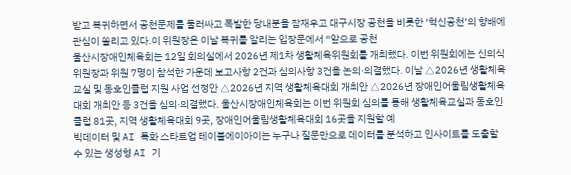받고 복귀하면서 공천문제를 둘러싸고 폭발한 당내분을 잠재우고 대구시장 공천을 비롯한 ‘혁신공천’의 향배에 관심이 쏠리고 있다.이 위원장은 이날 복귀를 알리는 입장문에서 “앞으로 공천
울산시장애인체육회는 12일 회의실에서 2026년 제1차 생활체육위원회를 개최했다. 이번 위원회에는 신의식 위원장과 위원 7명이 참석한 가운데 보고사항 2건과 심의사항 3건을 논의·의결했다. 이날 △2026년 생활체육교실 및 동호인클럽 지원 사업 선정안 △2026년 지역 생활체육대회 개최안 △2026년 장애인어울림생활체육대회 개최안 등 3건을 심의·의결했다. 울산시장애인체육회는 이번 위원회 심의를 통해 생활체육교실과 동호인클럽 81곳, 지역 생활체육대회 9곳, 장애인어울림생활체육대회 16곳을 지원할 예
빅데이터 및 AI 특화 스타트업 테이블에이아이는 누구나 질문만으로 데이터를 분석하고 인사이트를 도출할 수 있는 생성형 AI 기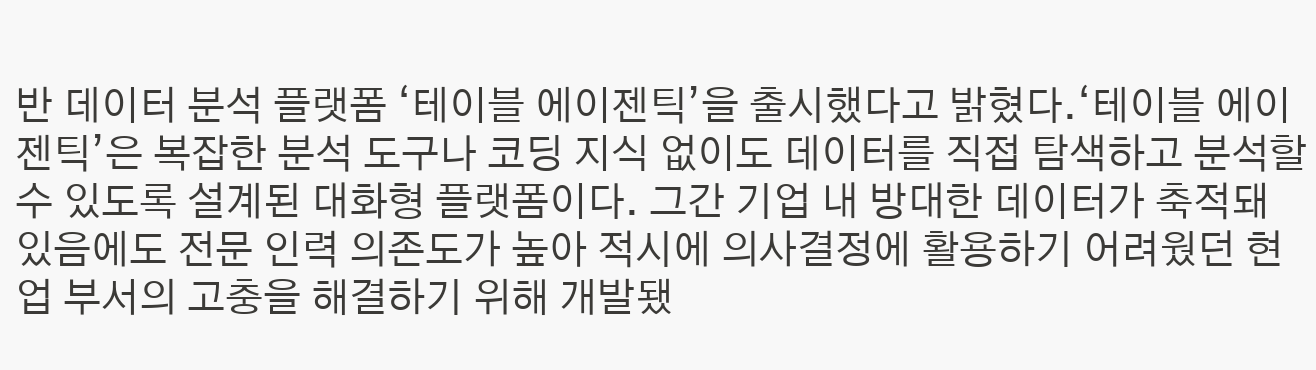반 데이터 분석 플랫폼 ‘테이블 에이젠틱’을 출시했다고 밝혔다.‘테이블 에이젠틱’은 복잡한 분석 도구나 코딩 지식 없이도 데이터를 직접 탐색하고 분석할 수 있도록 설계된 대화형 플랫폼이다. 그간 기업 내 방대한 데이터가 축적돼 있음에도 전문 인력 의존도가 높아 적시에 의사결정에 활용하기 어려웠던 현업 부서의 고충을 해결하기 위해 개발됐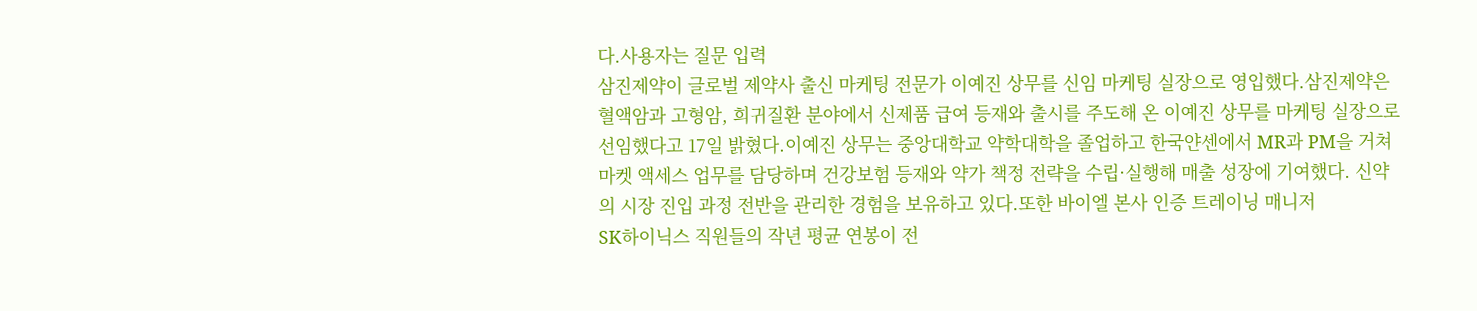다.사용자는 질문 입력
삼진제약이 글로벌 제약사 출신 마케팅 전문가 이예진 상무를 신임 마케팅 실장으로 영입했다.삼진제약은 혈액암과 고형암, 희귀질환 분야에서 신제품 급여 등재와 출시를 주도해 온 이예진 상무를 마케팅 실장으로 선임했다고 17일 밝혔다.이예진 상무는 중앙대학교 약학대학을 졸업하고 한국얀센에서 MR과 PM을 거쳐 마켓 액세스 업무를 담당하며 건강보험 등재와 약가 책정 전략을 수립·실행해 매출 성장에 기여했다. 신약의 시장 진입 과정 전반을 관리한 경험을 보유하고 있다.또한 바이엘 본사 인증 트레이닝 매니저
SK하이닉스 직원들의 작년 평균 연봉이 전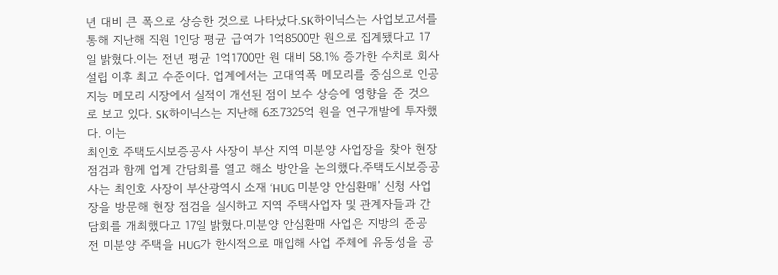년 대비 큰 폭으로 상승한 것으로 나타났다.SK하이닉스는 사업보고서를 통해 지난해 직원 1인당 평균 급여가 1억8500만 원으로 집계됐다고 17일 밝혔다.이는 전년 평균 1억1700만 원 대비 58.1% 증가한 수치로 회사 설립 이후 최고 수준이다. 업계에서는 고대역폭 메모리를 중심으로 인공지능 메모리 시장에서 실적이 개선된 점이 보수 상승에 영향을 준 것으로 보고 있다. SK하이닉스는 지난해 6조7325억 원을 연구개발에 투자했다. 이는
최인호 주택도시보증공사 사장이 부산 지역 미분양 사업장을 찾아 현장 점검과 함께 업계 간담회를 열고 해소 방안을 논의했다.주택도시보증공사는 최인호 사장이 부산광역시 소재 ‘HUG 미분양 안심환매’ 신청 사업장을 방문해 현장 점검을 실시하고 지역 주택사업자 및 관계자들과 간담회를 개최했다고 17일 밝혔다.미분양 안심환매 사업은 지방의 준공 전 미분양 주택을 HUG가 한시적으로 매입해 사업 주체에 유동성을 공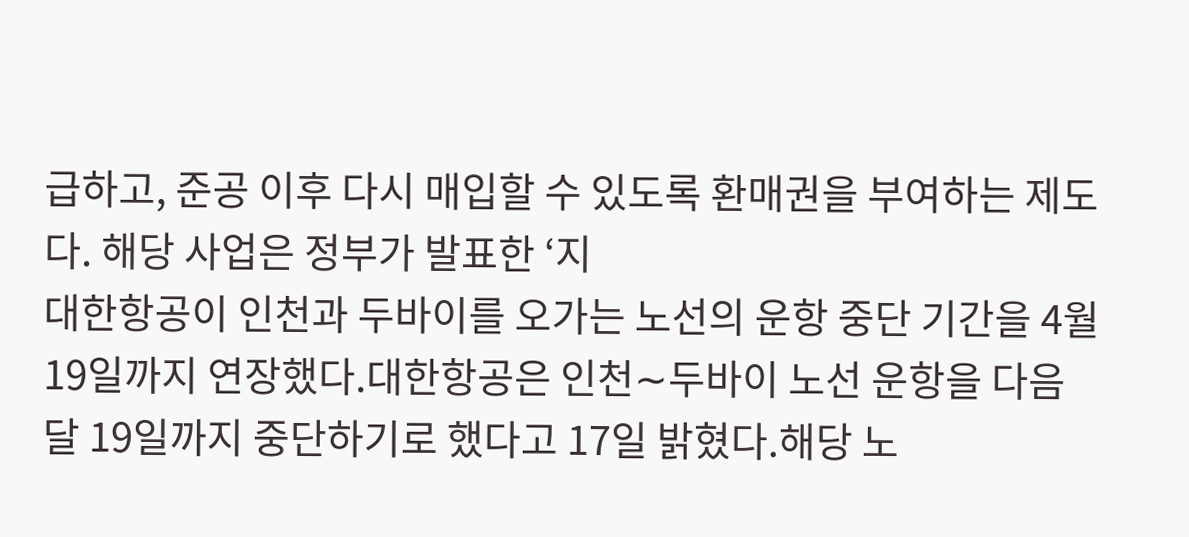급하고, 준공 이후 다시 매입할 수 있도록 환매권을 부여하는 제도다. 해당 사업은 정부가 발표한 ‘지
대한항공이 인천과 두바이를 오가는 노선의 운항 중단 기간을 4월 19일까지 연장했다.대한항공은 인천∼두바이 노선 운항을 다음 달 19일까지 중단하기로 했다고 17일 밝혔다.해당 노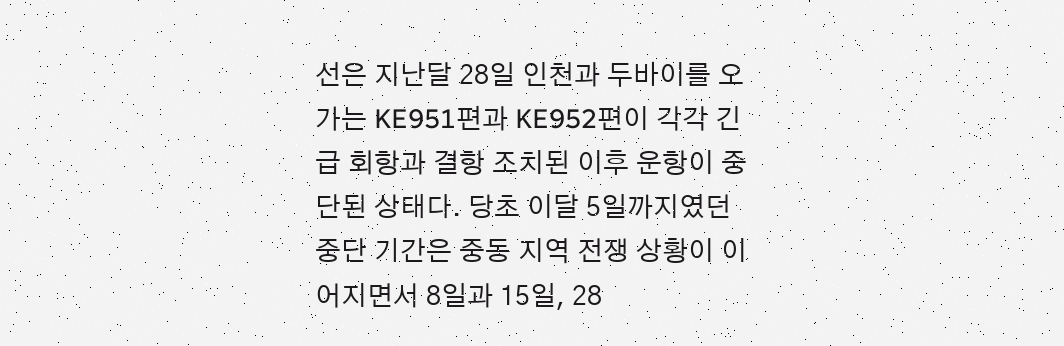선은 지난달 28일 인천과 두바이를 오가는 KE951편과 KE952편이 각각 긴급 회항과 결항 조치된 이후 운항이 중단된 상태다. 당초 이달 5일까지였던 중단 기간은 중동 지역 전쟁 상황이 이어지면서 8일과 15일, 28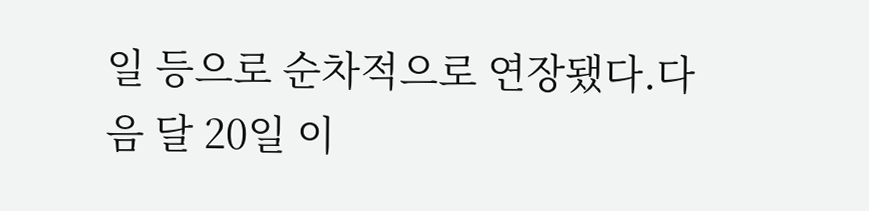일 등으로 순차적으로 연장됐다.다음 달 20일 이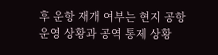후 운항 재개 여부는 현지 공항 운영 상황과 공역 통제 상황